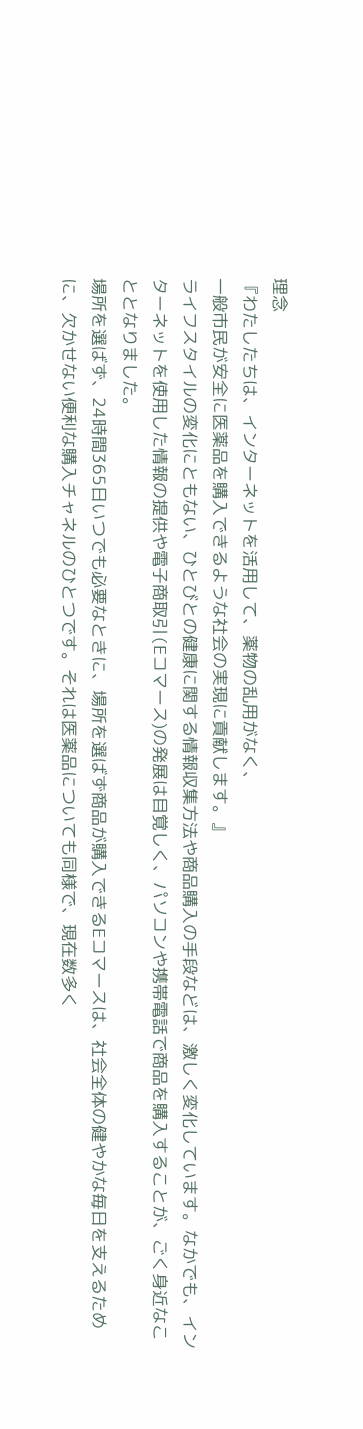理念
『わたしたちは、インターネットを活用して、薬物の乱用がなく、
一般市民が安全に医薬品を購入できるような社会の実現に貢献します。』
ライフスタイルの変化にともない、ひとびとの健康に関する情報収集方法や商品購入の手段などは、激しく変化しています。なかでも、インターネットを使用した情報の提供や電子商取引(Eコマース)の発展は目覚しく、パソコンや携帯電話で商品を購入することが、ごく身近なこととなりました。
場所を選ばず、24時間365日いつでも必要なときに、場所を選ばず商品が購入できるEコマースは、社会全体の健やかな毎日を支えるために、欠かせない便利な購入チャネルのひとつです。それは医薬品についても同様で、現在数多く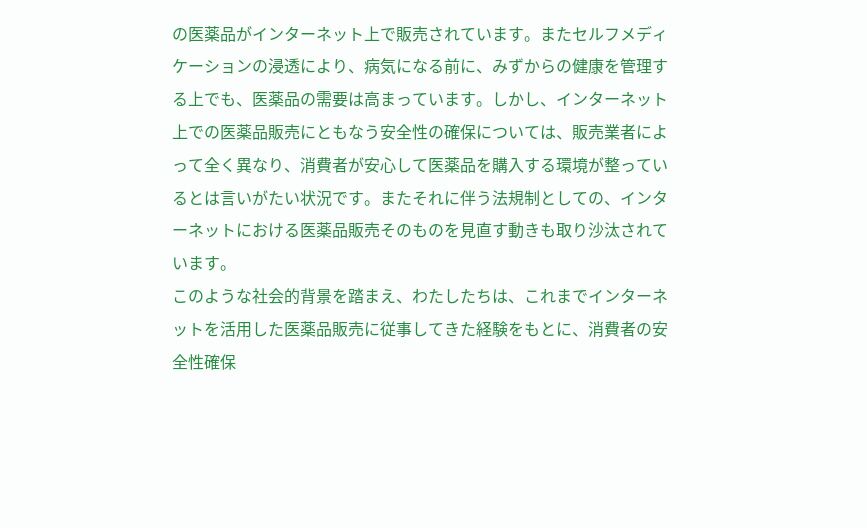の医薬品がインターネット上で販売されています。またセルフメディケーションの浸透により、病気になる前に、みずからの健康を管理する上でも、医薬品の需要は高まっています。しかし、インターネット上での医薬品販売にともなう安全性の確保については、販売業者によって全く異なり、消費者が安心して医薬品を購入する環境が整っているとは言いがたい状況です。またそれに伴う法規制としての、インターネットにおける医薬品販売そのものを見直す動きも取り沙汰されています。
このような社会的背景を踏まえ、わたしたちは、これまでインターネットを活用した医薬品販売に従事してきた経験をもとに、消費者の安全性確保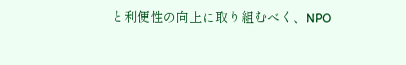と利便性の向上に取り組むべく、NPO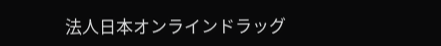法人日本オンラインドラッグ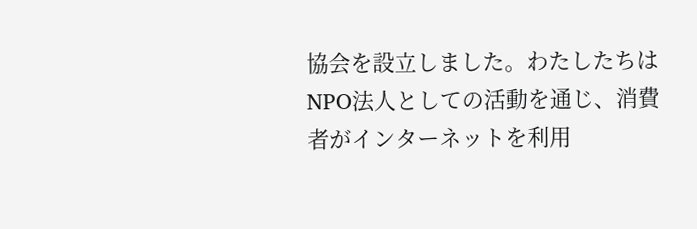協会を設立しました。わたしたちはNPO法人としての活動を通じ、消費者がインターネットを利用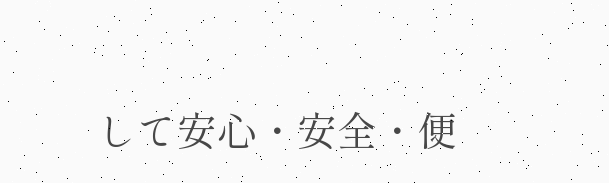して安心・安全・便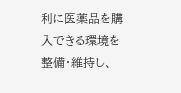利に医薬品を購入できる環境を整備・維持し、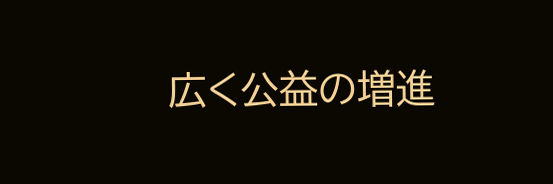広く公益の増進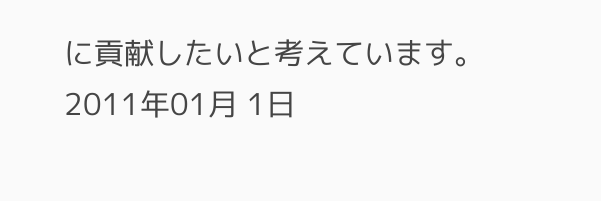に貢献したいと考えています。
2011年01月 1日